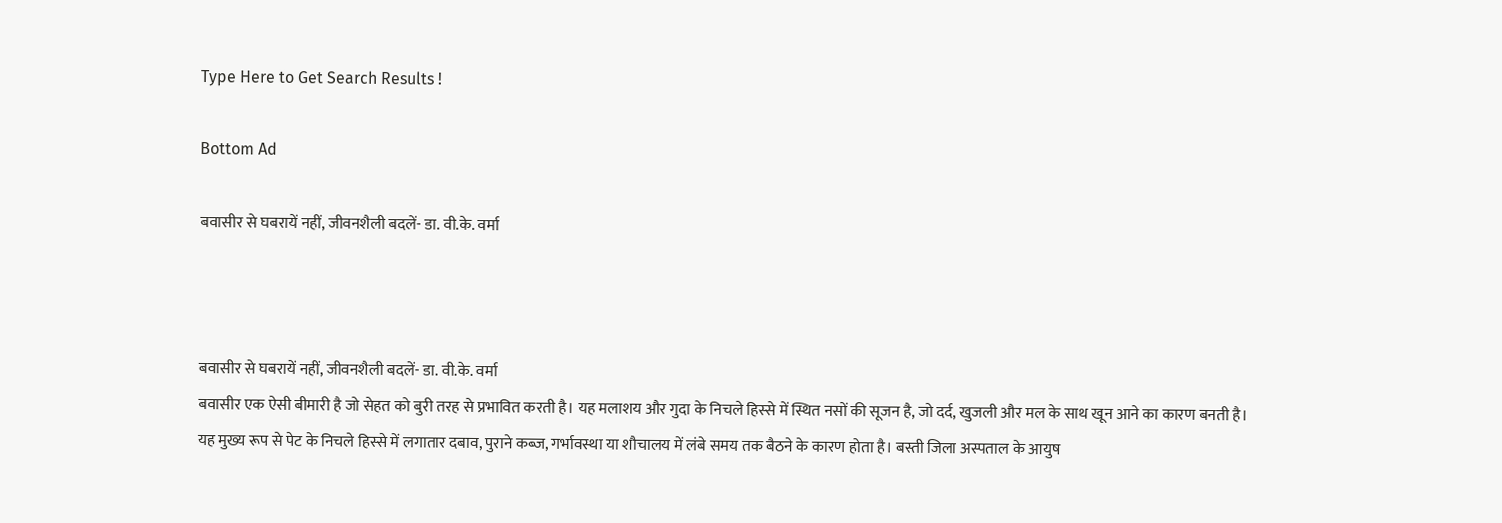Type Here to Get Search Results !

Bottom Ad

बवासीर से घबरायें नहीं, जीवनशैली बदलें- डा. वी.के. वर्मा



बवासीर से घबरायें नहीं, जीवनशैली बदलें- डा. वी.के. वर्मा
बवासीर एक ऐसी बीमारी है जो सेहत को बुरी तरह से प्रभावित करती है। यह मलाशय और गुदा के निचले हिस्से में स्थित नसों की सूजन है, जो दर्द, खुजली और मल के साथ खून आने का कारण बनती है। यह मुख्य रूप से पेट के निचले हिस्से में लगातार दबाव, पुराने कब्ज, गर्भावस्था या शौचालय में लंबे समय तक बैठने के कारण होता है। बस्ती जिला अस्पताल के आयुष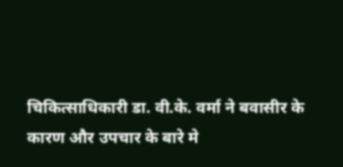चिकित्साधिकारी डा. वी.के. वर्मा ने बवासीर के कारण और उपचार के बारे मे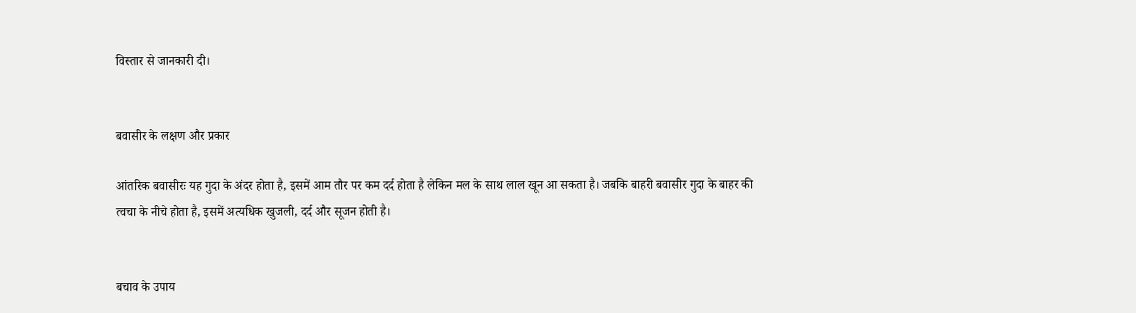विस्तार से जानकारी दी।


बवासीर के लक्षण और प्रकार

आंतरिक बवासीरः यह गुदा के अंदर होता है, इसमें आम तौर पर कम दर्द होता है लेकिन मल के साथ लाल खून आ सकता है। जबकि बाहरी बवासीर गुदा के बाहर की त्वचा के नीचे होता है, इसमें अत्यधिक खुजली, दर्द और सूजन होती है।


बचाव के उपाय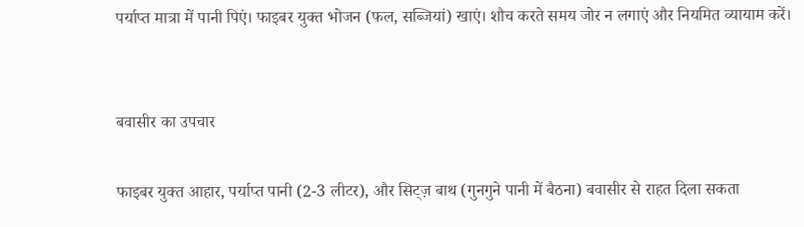पर्याप्त मात्रा में पानी पिएं। फाइबर युक्त भोजन (फल, सब्जियां) खाएं। शौच करते समय जोर न लगाएं और नियमित व्यायाम करें।


बवासीर का उपचार

फाइबर युक्त आहार, पर्याप्त पानी (2-3 लीटर), और सिट्ज़ बाथ (गुनगुने पानी में बैठना) बवासीर से राहत दिला सकता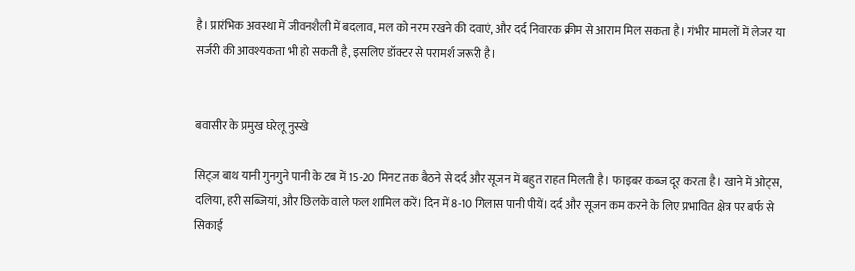है। प्रारंभिक अवस्था में जीवनशैली में बदलाव, मल को नरम रखने की दवाएं, और दर्द निवारक क्रीम से आराम मिल सकता है। गंभीर मामलों में लेजर या सर्जरी की आवश्यकता भी हो सकती है, इसलिए डॉक्टर से परामर्श जरूरी है।


बवासीर के प्रमुख घरेलू नुस्खे

सिट्ज़ बाथ यानी गुनगुने पानी के टब में 15-20 मिनट तक बैठने से दर्द और सूजन में बहुत राहत मिलती है। फाइबर कब्ज दूर करता है। खाने में ओट्स, दलिया, हरी सब्जियां, और छिलके वाले फल शामिल करें। दिन में 8-10 गिलास पानी पीयें। दर्द और सूजन कम करने के लिए प्रभावित क्षेत्र पर बर्फ से सिकाई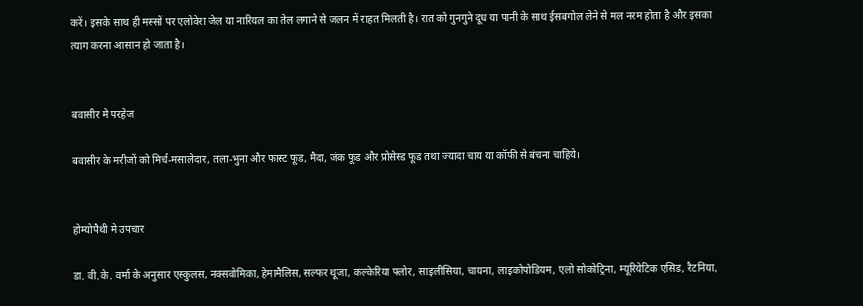करें। इसके साथ ही मस्सों पर एलोवेरा जेल या नारियल का तेल लगाने से जलन में राहत मिलती है। रात को गुनगुने दूध या पानी के साथ ईसबगोल लेने से मल नरम होता है और इसका त्याग करना आसान हो जाता है।


बवासीर मे परहेज

बवासीर के मरीजों को मिर्च-मसालेदार, तला-भुना और फास्ट फूड, मैदा, जंक फूड और प्रोसेस्ड फूड तथा ज्यादा चाय या कॉफी से बंचना चाहिये।


होम्योपैथी मे उपचार

डा. वी.के. वर्मा के अनुसार एस्कुलस, नक्सवोमिका, हेमामैलिस, सल्फर थूजा, कल्केरिया फ्लोर, साइलीसिया, चायना, लाइकोपोडियम, एलो सोकोट्रिना, म्यूरियेटिक एसिड, रैटनिया,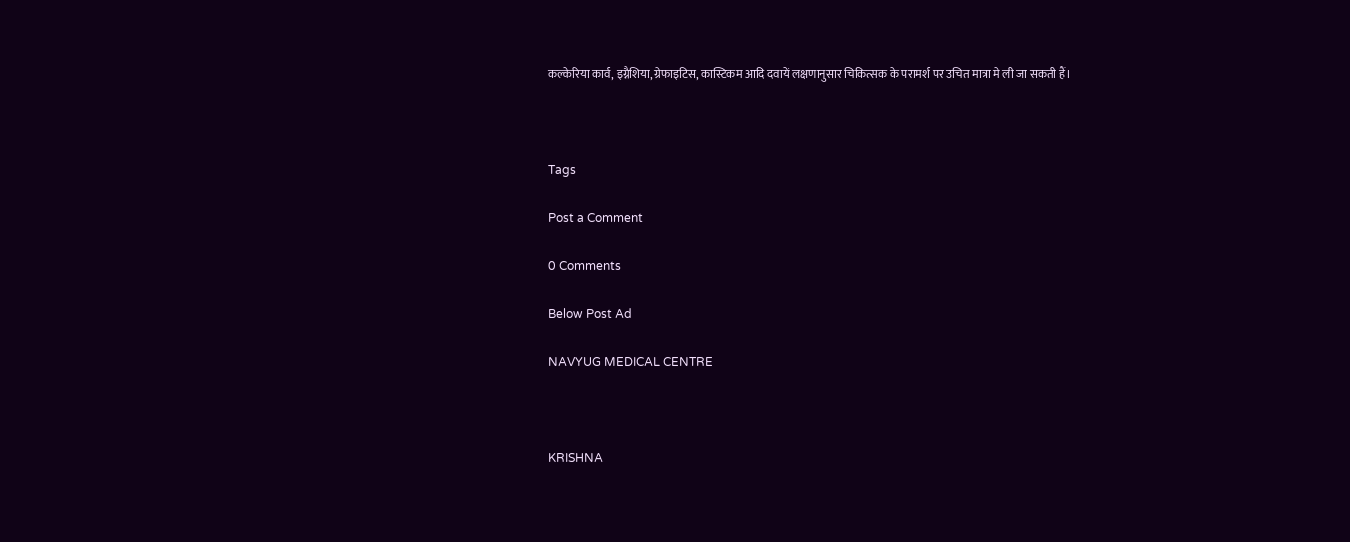कल्केरिया कार्व, इग्नैशिया, ग्रेफाइटिस, कास्टिकम आदि दवायें लक्षणानुसार चिकित्सक के परामर्श पर उचित मात्रा मे ली जा सकती हैं।



Tags

Post a Comment

0 Comments

Below Post Ad

NAVYUG MEDICAL CENTRE



KRISHNA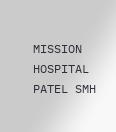MISSION HOSPITAL
PATEL SMH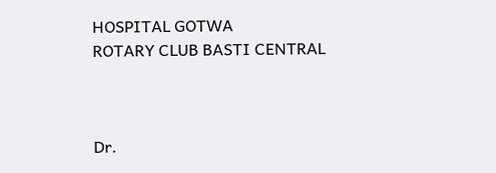HOSPITAL GOTWA
ROTARY CLUB BASTI CENTRAL



Dr.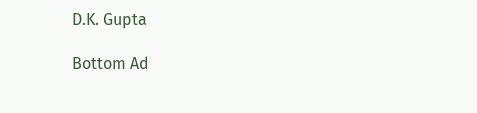D.K. Gupta

Bottom Ad